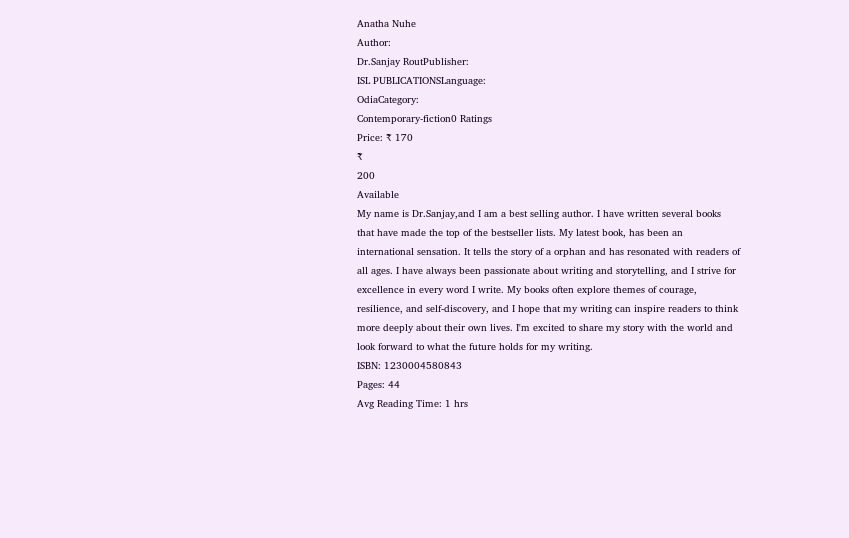Anatha Nuhe
Author:
Dr.Sanjay RoutPublisher:
ISL PUBLICATIONSLanguage:
OdiaCategory:
Contemporary-fiction0 Ratings
Price: ₹ 170
₹
200
Available
My name is Dr.Sanjay,and I am a best selling author. I have written several books that have made the top of the bestseller lists. My latest book, has been an international sensation. It tells the story of a orphan and has resonated with readers of all ages. I have always been passionate about writing and storytelling, and I strive for excellence in every word I write. My books often explore themes of courage, resilience, and self-discovery, and I hope that my writing can inspire readers to think more deeply about their own lives. I'm excited to share my story with the world and look forward to what the future holds for my writing.
ISBN: 1230004580843
Pages: 44
Avg Reading Time: 1 hrs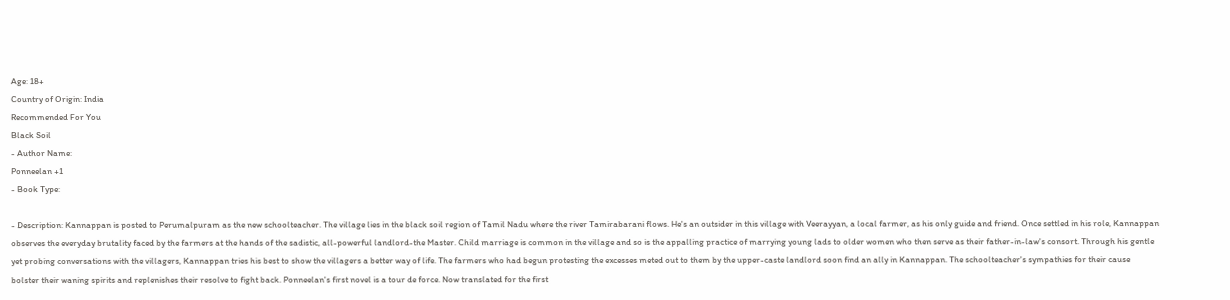Age: 18+
Country of Origin: India
Recommended For You
Black Soil
- Author Name:
Ponneelan +1
- Book Type:

- Description: Kannappan is posted to Perumalpuram as the new schoolteacher. The village lies in the black soil region of Tamil Nadu where the river Tamirabarani flows. He's an outsider in this village with Veerayyan, a local farmer, as his only guide and friend. Once settled in his role, Kannappan observes the everyday brutality faced by the farmers at the hands of the sadistic, all-powerful landlord-the Master. Child marriage is common in the village and so is the appalling practice of marrying young lads to older women who then serve as their father-in-law's consort. Through his gentle yet probing conversations with the villagers, Kannappan tries his best to show the villagers a better way of life. The farmers who had begun protesting the excesses meted out to them by the upper-caste landlord soon find an ally in Kannappan. The schoolteacher's sympathies for their cause bolster their waning spirits and replenishes their resolve to fight back. Ponneelan's first novel is a tour de force. Now translated for the first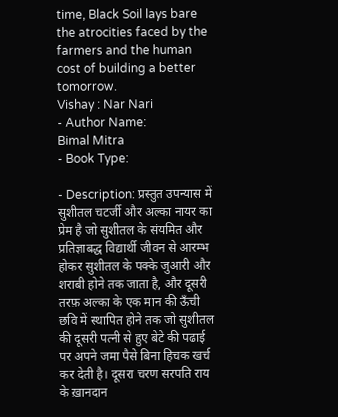time, Black Soil lays bare the atrocities faced by the farmers and the human cost of building a better tomorrow.
Vishay : Nar Nari
- Author Name:
Bimal Mitra
- Book Type:

- Description: प्रस्तुत उपन्यास में सुशीतल चटर्जी और अल्का नायर का प्रेम है जो सुशीतल के संयमित और प्रतिज्ञाबद्ध विद्यार्थी जीवन से आरम्भ होकर सुशीतल के पक्के जुआरी और शराबी होने तक जाता है, और दूसरी तरफ़ अल्का के एक मान की ऊँची छवि में स्थापित होने तक जो सुशीतल की दूसरी पत्नी से हुए बेटे की पढाई पर अपने जमा पैसे बिना हिचक खर्च कर देती है। दूसरा चरण सरपति राय के ख़ानदान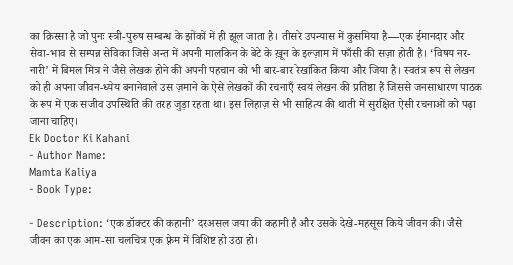का क़िस्सा है जो पुनः स्त्री-पुरुष सम्बन्ध के झोंकों में ही झूल जाता है। तीसरे उपन्यास में कुसमिया है—एक ईमानदार और सेवा-भाव से सम्पन्न सेविका जिसे अन्त में अपनी मालकिन के बेटे के ख़ून के इल्ज़ाम में फाँसी की सज़ा होती है। ‘विषय नर-नारी’ में बिमल मित्र ने जैसे लेखक होने की अपनी पहचान को भी बार-बार रेखांकित किया और जिया है। स्वतंत्र रूप से लेखन को ही अपना जीवन-ध्येय बनानेवाले उस ज़माने के ऐसे लेखकों की रचनाएँ स्वयं लेखन की प्रतिष्ठा हैं जिससे जनसाधारण पाठक के रूप में एक सजीव उपस्थिति की तरह जुड़ा रहता था। इस लिहाज़ से भी साहित्य की थाती में सुरक्षित ऐसी रचनाओं को पढ़ा जाना चाहिए।
Ek Doctor Ki Kahani
- Author Name:
Mamta Kaliya
- Book Type:

- Description: ‘एक डॉक्टर की कहानी’ दरअसल जया की कहानी है और उसके देखे-महसूस किये जीवन की। जैसे जीवन का एक आम-सा चलचित्र एक फ़्रेम में विशिष्ट हो उठा हो।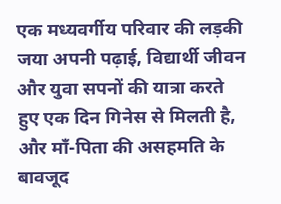एक मध्यवर्गीय परिवार की लड़की जया अपनी पढ़ाई, विद्यार्थी जीवन और युवा सपनों की यात्रा करते हुए एक दिन गिनेस से मिलती है, और माँ-पिता की असहमति के बावजूद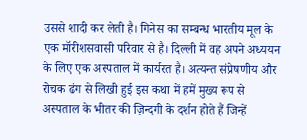उससे शादी कर लेती है। गिनेस का सम्बन्ध भारतीय मूल के एक मॉरीशसवासी परिवार से है। दिल्ली में वह अपने अध्ययन के लिए एक अस्पताल में कार्यरत है। अत्यन्त संप्रेषणीय और रोचक ढंग से लिखी हुई इस कथा में हमें मुख्य रूप से अस्पताल के भीतर की ज़िन्दगी के दर्शन होते हैं जिन्हें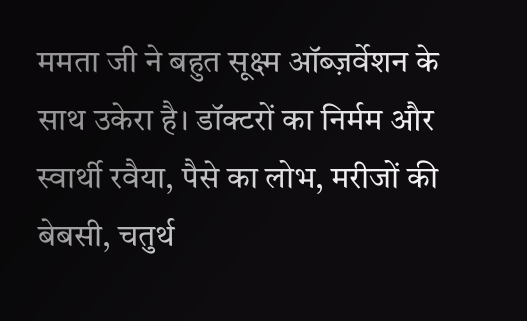ममता जी ने बहुत सूक्ष्म ऑब्ज़र्वेशन के साथ उकेरा है। डॉक्टरों का निर्मम और स्वार्थी रवैया, पैसे का लोभ, मरीजों की बेबसी, चतुर्थ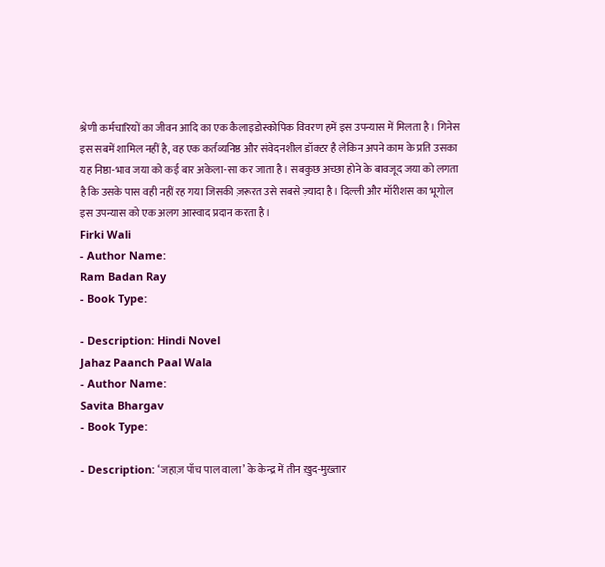श्रेणी कर्मचारियों का जीवन आदि का एक कैलाइडोस्कोपिक विवरण हमें इस उपन्यास में मिलता है। गिनेस इस सबमें शामिल नहीं है, वह एक कर्तव्यनिष्ठ और संवेदनशील डॉक्टर है लेकिन अपने काम के प्रति उसका यह निष्ठा-भाव जया को कई बार अकेला-सा कर जाता है। सबकुछ अच्छा होने के बावजूद जया को लगता है कि उसके पास वही नहीं रह गया जिसकी ज़रूरत उसे सबसे ज़्यादा है। दिल्ली और मॉरीशस का भूगोल इस उपन्यास को एक अलग आस्वाद प्रदान करता है।
Firki Wali
- Author Name:
Ram Badan Ray
- Book Type:

- Description: Hindi Novel
Jahaz Paanch Paal Wala
- Author Name:
Savita Bhargav
- Book Type:

- Description: ‘जहाज़ पाँच पाल वाला’ के केन्द्र में तीन ख़ुद-मुख़्तार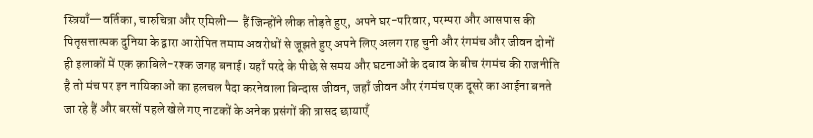स्त्रियाँ—वर्तिका, चारुचित्रा और एमिली— हैं जिन्होंने लीक तोड़ते हुए, अपने घर-परिवार, परम्परा और आसपास की पितृसत्तात्मक दुनिया के द्वारा आरोपित तमाम अवरोधों से जूझते हुए अपने लिए अलग राह चुनी और रंगमंच और जीवन दोनों ही इलाकों में एक क़ाबिले-रश्क जगह बनाई। यहाँ परदे के पीछे से समय और घटनाओं के दबाव के बीच रंगमंच की राजनीति है तो मंच पर इन नायिकाओं का हलचल पैदा करनेवाला बिन्दास जीवन, जहाँ जीवन और रंगमंच एक दूसरे का आईना बनते जा रहे हैं और बरसों पहले खेले गए नाटकों के अनेक प्रसंगों की त्रासद छायाएँ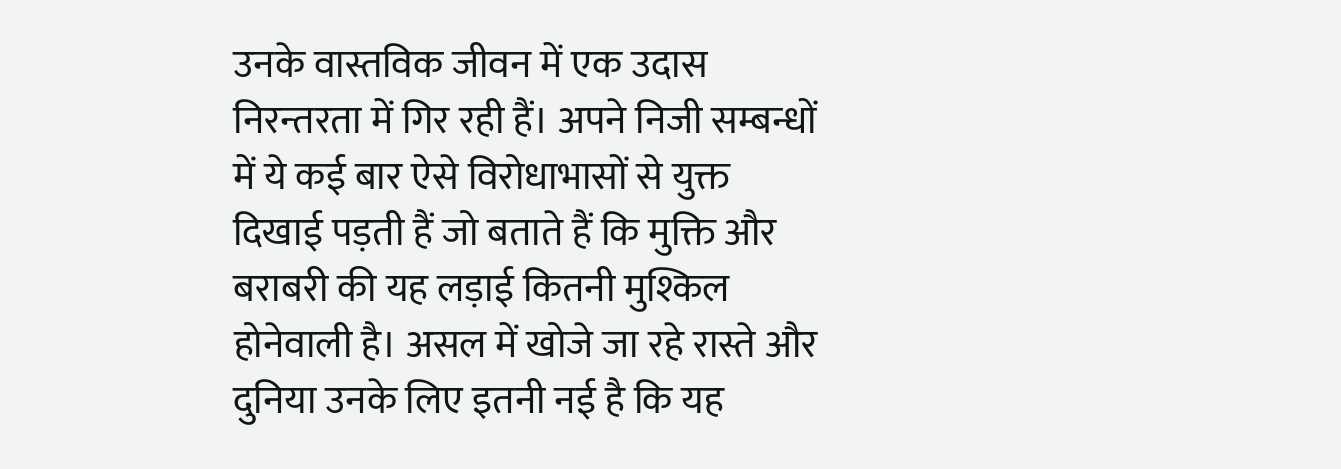उनके वास्तविक जीवन में एक उदास निरन्तरता में गिर रही हैं। अपने निजी सम्बन्धों में ये कई बार ऐसे विरोधाभासों से युक्त दिखाई पड़ती हैं जो बताते हैं कि मुक्ति और बराबरी की यह लड़ाई कितनी मुश्किल होनेवाली है। असल में खोजे जा रहे रास्ते और दुनिया उनके लिए इतनी नई है कि यह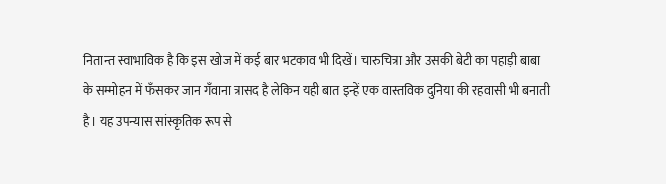नितान्त स्वाभाविक है कि इस खोज में कई बार भटकाव भी दिखें। चारुचित्रा और उसकी बेटी का पहाड़ी बाबा के सम्मोहन में फँसकर जान गँवाना त्रासद है लेकिन यही बात इन्हें एक वास्तविक दुनिया की रहवासी भी बनाती है। यह उपन्यास सांस्कृतिक रूप से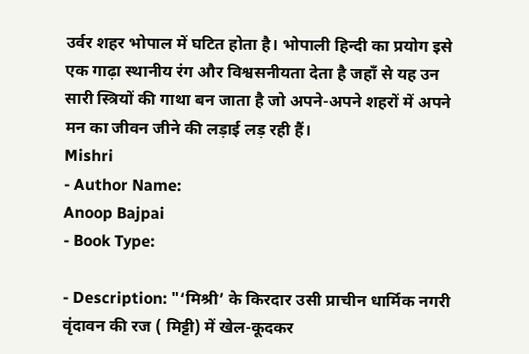उर्वर शहर भोपाल में घटित होता है। भोपाली हिन्दी का प्रयोग इसे एक गाढ़ा स्थानीय रंग और विश्वसनीयता देता है जहाँ से यह उन सारी स्त्रियों की गाथा बन जाता है जो अपने-अपने शहरों में अपने मन का जीवन जीने की लड़ाई लड़ रही हैं।
Mishri
- Author Name:
Anoop Bajpai
- Book Type:

- Description: "‘मिश्री’ के किरदार उसी प्राचीन धार्मिक नगरी वृंदावन की रज ( मिट्टी) में खेल-कूदकर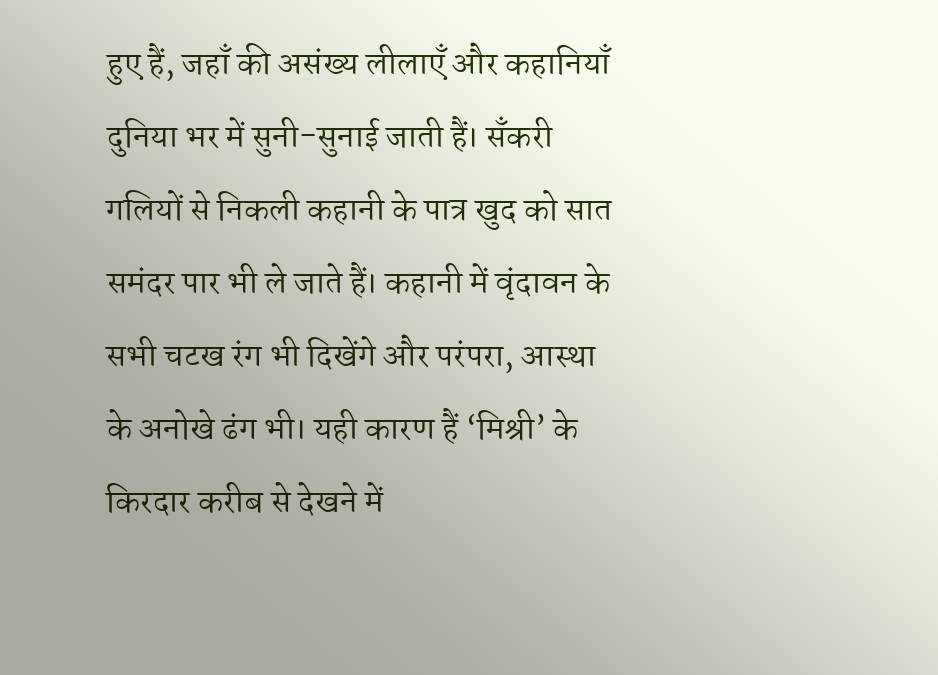हुए हैं, जहाँ की असंख्य लीलाएँ और कहानियाँ दुनिया भर में सुनी-सुनाई जाती हैं। सँकरी गलियों से निकली कहानी के पात्र खुद को सात समंदर पार भी ले जाते हैं। कहानी में वृंदावन के सभी चटख रंग भी दिखेंगे और परंपरा, आस्था के अनोखे ढंग भी। यही कारण हैं ‘मिश्री’ के किरदार करीब से देखने में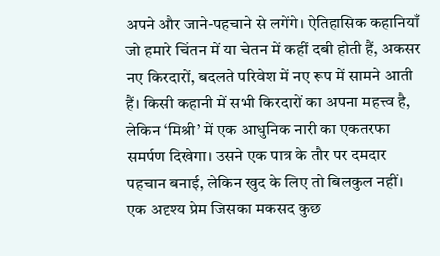अपने और जाने-पहचाने से लगेंगे। ऐतिहासिक कहानियाँ जो हमारे चिंतन में या चेतन में कहीं दबी होती हैं, अकसर नए किरदारों, बदलते परिवेश में नए रूप में सामने आती हैं। किसी कहानी में सभी किरदारों का अपना महत्त्व है, लेकिन ‘मिश्री’ में एक आधुनिक नारी का एकतरफा समर्पण दिखेगा। उसने एक पात्र के तौर पर दमदार पहचान बनाई, लेकिन खुद के लिए तो बिलकुल नहीं। एक अदृश्य प्रेम जिसका मकसद कुछ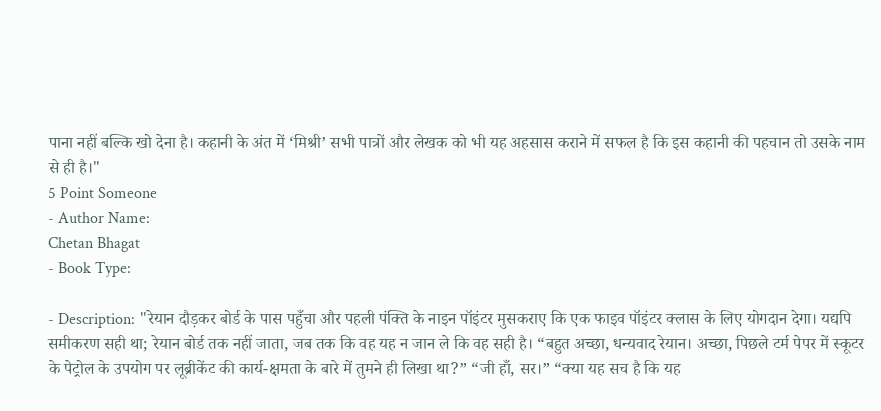पाना नहीं बल्कि खो देना है। कहानी के अंत में ‘मिश्री’ सभी पात्रों और लेखक को भी यह अहसास कराने में सफल है कि इस कहानी की पहचान तो उसके नाम से ही है।"
5 Point Someone
- Author Name:
Chetan Bhagat
- Book Type:

- Description: "रेयान दौड़कर बोर्ड के पास पहुँचा और पहली पंक्ति के नाइन पॉइंटर मुसकराए कि एक फाइव पॉइंटर क्लास के लिए योगदान देगा। यद्यपि समीकरण सही था; रेयान बोर्ड तक नहीं जाता, जब तक कि वह यह न जान ले कि वह सही है। “बहुत अच्छा, धन्यवाद रेयान। अच्छा, पिछले टर्म पेपर में स्कूटर के पेट्रोल के उपयोग पर लूब्रीकेंट की कार्य-क्षमता के बारे में तुमने ही लिखा था?” “जी हाँ, सर।” “क्या यह सच है कि यह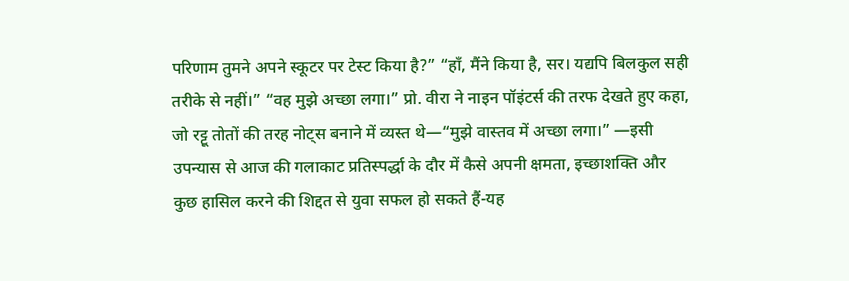परिणाम तुमने अपने स्कूटर पर टेस्ट किया है?” “हाँ, मैंने किया है, सर। यद्यपि बिलकुल सही तरीके से नहीं।” “वह मुझे अच्छा लगा।” प्रो. वीरा ने नाइन पॉइंटर्स की तरफ देखते हुए कहा, जो रट्टू तोतों की तरह नोट्स बनाने में व्यस्त थे—“मुझे वास्तव में अच्छा लगा।” —इसी उपन्यास से आज की गलाकाट प्रतिस्पर्द्धा के दौर में कैसे अपनी क्षमता, इच्छाशक्ति और कुछ हासिल करने की शिद्दत से युवा सफल हो सकते हैं-यह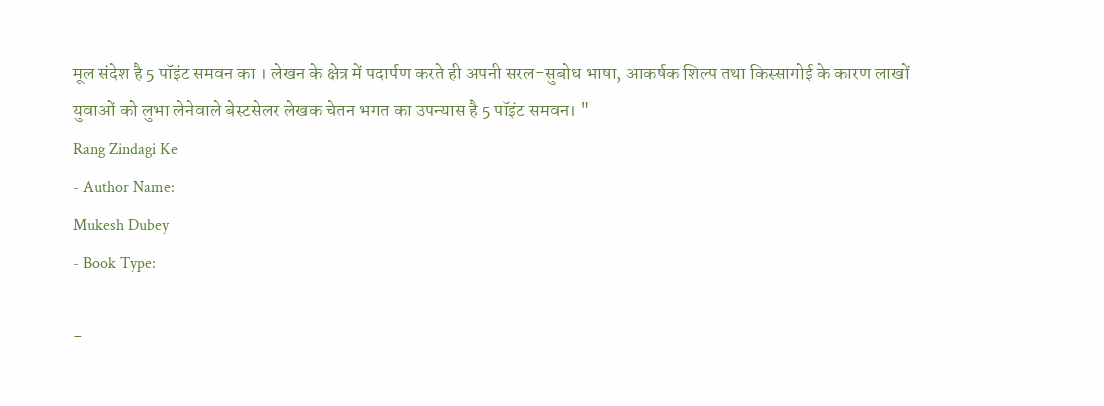मूल संदेश है 5 पॉइंट समवन का । लेखन के क्षेत्र में पदार्पण करते ही अपनी सरल-सुबोध भाषा, आकर्षक शिल्प तथा किस्सागोई के कारण लाखों युवाओं को लुभा लेनेवाले बेस्टसेलर लेखक चेतन भगत का उपन्यास है 5 पॉइंट समवन। "
Rang Zindagi Ke
- Author Name:
Mukesh Dubey
- Book Type:

-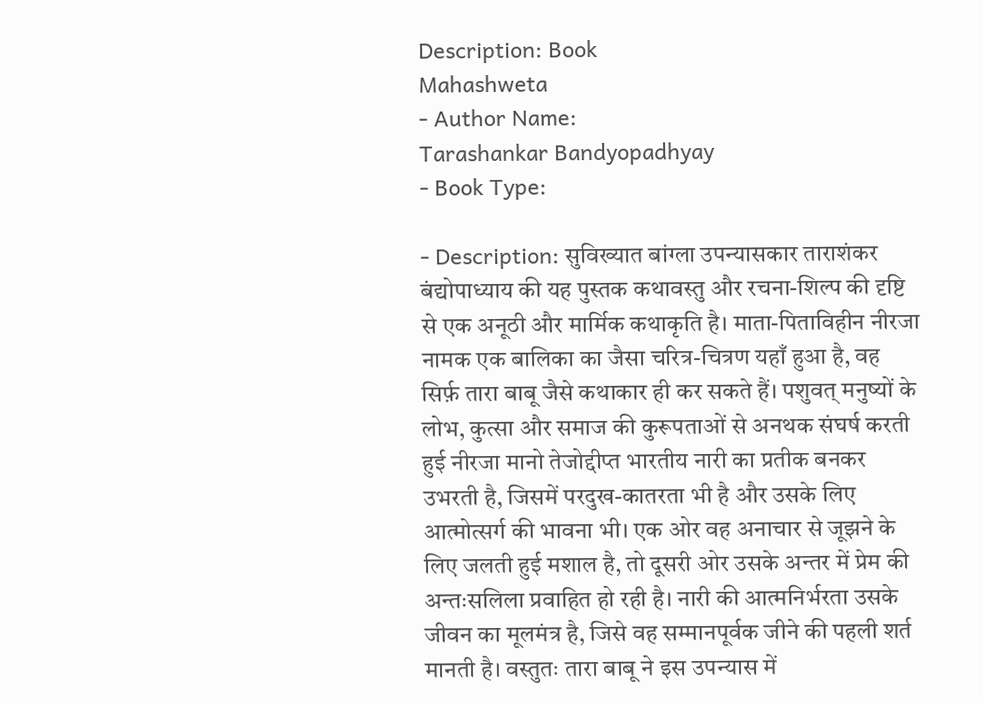Description: Book
Mahashweta
- Author Name:
Tarashankar Bandyopadhyay
- Book Type:

- Description: सुविख्यात बांग्ला उपन्यासकार ताराशंकर बंद्योपाध्याय की यह पुस्तक कथावस्तु और रचना-शिल्प की दृष्टि से एक अनूठी और मार्मिक कथाकृति है। माता-पिताविहीन नीरजा नामक एक बालिका का जैसा चरित्र-चित्रण यहाँ हुआ है, वह सिर्फ़ तारा बाबू जैसे कथाकार ही कर सकते हैं। पशुवत् मनुष्यों के लोभ, कुत्सा और समाज की कुरूपताओं से अनथक संघर्ष करती हुई नीरजा मानो तेजोद्दीप्त भारतीय नारी का प्रतीक बनकर उभरती है, जिसमें परदुख-कातरता भी है और उसके लिए आत्मोत्सर्ग की भावना भी। एक ओर वह अनाचार से जूझने के लिए जलती हुई मशाल है, तो दूसरी ओर उसके अन्तर में प्रेम की अन्तःसलिला प्रवाहित हो रही है। नारी की आत्मनिर्भरता उसके जीवन का मूलमंत्र है, जिसे वह सम्मानपूर्वक जीने की पहली शर्त मानती है। वस्तुतः तारा बाबू ने इस उपन्यास में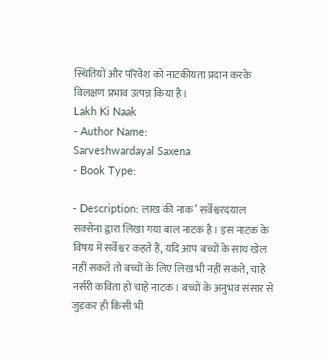स्थितियों और परिवेश को नाटकीयता प्रदान करके विलक्षण प्रभाव उत्पन्न किया है।
Lakh Ki Naak
- Author Name:
Sarveshwardayal Saxena
- Book Type:

- Description: लाख की नाक’ सर्वेश्वरदयाल सक्सेना द्वारा लिखा गया बाल नाटक है। इस नाटक के विषय में सर्वेश्वर कहते हैं, यदि आप बच्चों के साथ खेल नहीं सकते तो बच्चों के लिए लिख भी नहीं सकते, चाहे नर्सरी कविता हो चाहे नाटक। बच्चों के अनुभव संसार से जुड़कर ही किसी भी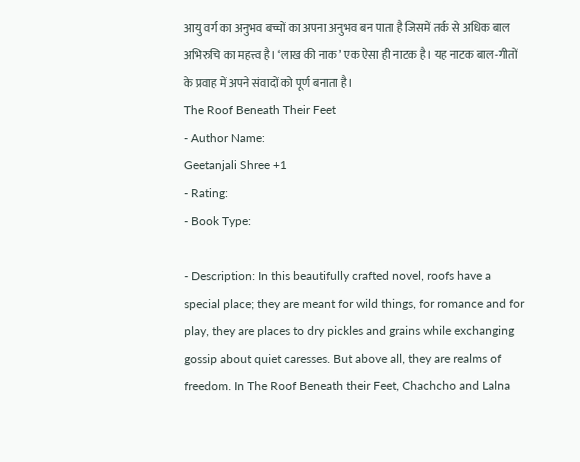आयु वर्ग का अनुभव बच्चों का अपना अनुभव बन पाता है जिसमें तर्क से अधिक बाल अभिरुचि का महत्त्व है। ‘लाख की नाक’ एक ऐसा ही नाटक है। यह नाटक बाल-गीतों के प्रवाह में अपने संवादों को पूर्ण बनाता है।
The Roof Beneath Their Feet
- Author Name:
Geetanjali Shree +1
- Rating:
- Book Type:

- Description: In this beautifully crafted novel, roofs have a special place; they are meant for wild things, for romance and for play, they are places to dry pickles and grains while exchanging gossip about quiet caresses. But above all, they are realms of freedom. In The Roof Beneath their Feet, Chachcho and Lalna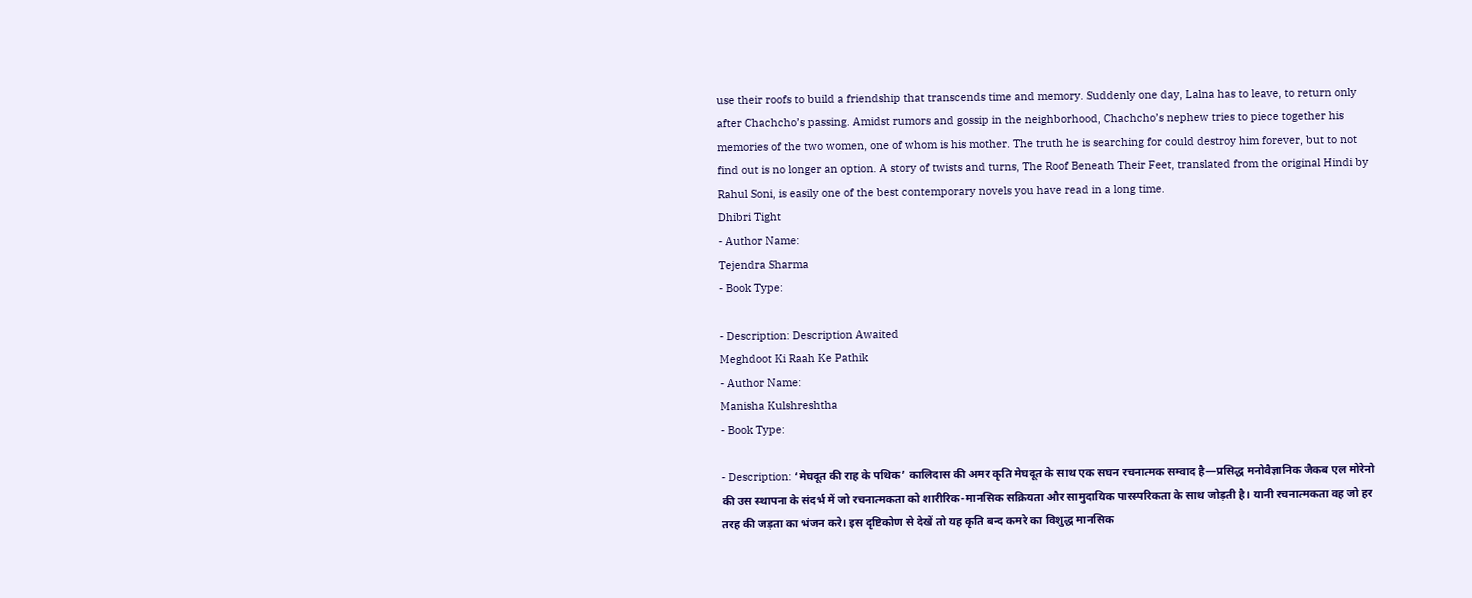use their roofs to build a friendship that transcends time and memory. Suddenly one day, Lalna has to leave, to return only after Chachcho’s passing. Amidst rumors and gossip in the neighborhood, Chachcho’s nephew tries to piece together his memories of the two women, one of whom is his mother. The truth he is searching for could destroy him forever, but to not find out is no longer an option. A story of twists and turns, The Roof Beneath Their Feet, translated from the original Hindi by Rahul Soni, is easily one of the best contemporary novels you have read in a long time.
Dhibri Tight
- Author Name:
Tejendra Sharma
- Book Type:

- Description: Description Awaited
Meghdoot Ki Raah Ke Pathik
- Author Name:
Manisha Kulshreshtha
- Book Type:

- Description: ‘मेघदूत की राह के पथिक’ कालिदास की अमर कृति मेघदूत के साथ एक सघन रचनात्मक सम्वाद है—प्रसिद्ध मनोवैज्ञानिक जैकब एल मोरेनो की उस स्थापना के संदर्भ में जो रचनात्मकता को शारीरिक-मानसिक सक्रियता और सामुदायिक पारस्परिकता के साथ जोड़ती है। यानी रचनात्मकता वह जो हर तरह की जड़ता का भंजन करे। इस दृष्टिकोण से देखें तो यह कृति बन्द कमरे का विशुद्ध मानसिक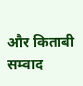और किताबी सम्वाद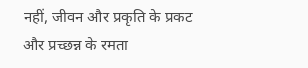नहीं, जीवन और प्रकृति के प्रकट और प्रच्छन्न के रमता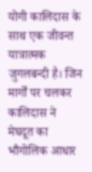योगी कालिदास के साथ एक जीवन्त यात्रात्मक जुगलबन्दी है। जिन मार्गों पर चलकर कालिदास ने मेघदूत का भौगोलिक आधार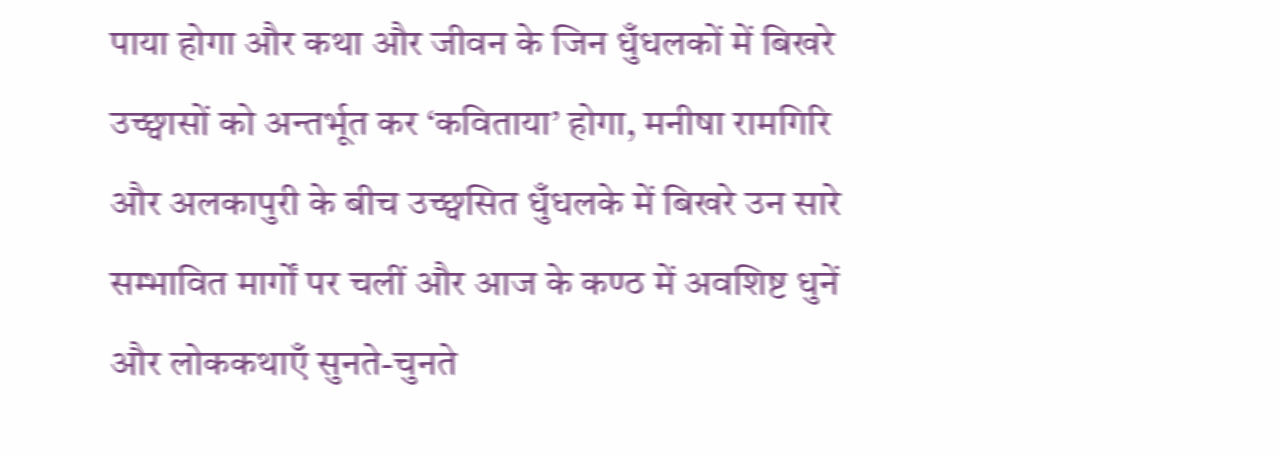पाया होगा और कथा और जीवन के जिन धुँधलकों में बिखरे उच्छ्वासों को अन्तर्भूत कर ‘कविताया’ होगा, मनीषा रामगिरि और अलकापुरी के बीच उच्छ्वसित धुँधलके में बिखरे उन सारे सम्भावित मार्गों पर चलीं और आज के कण्ठ में अवशिष्ट धुनें और लोककथाएँ सुनते-चुनते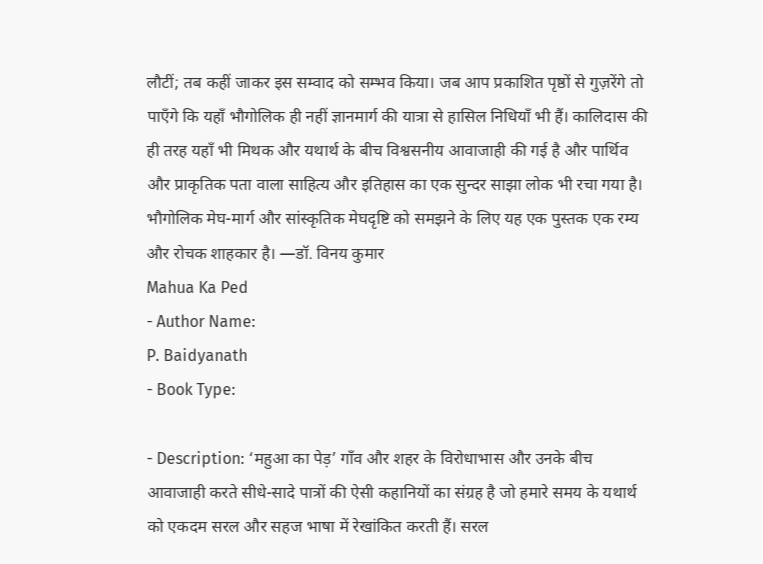लौटीं; तब कहीं जाकर इस सम्वाद को सम्भव किया। जब आप प्रकाशित पृष्ठों से गुज़रेंगे तो पाएँगे कि यहाँ भौगोलिक ही नहीं ज्ञानमार्ग की यात्रा से हासिल निधियाँ भी हैं। कालिदास की ही तरह यहाँ भी मिथक और यथार्थ के बीच विश्वसनीय आवाजाही की गई है और पार्थिव और प्राकृतिक पता वाला साहित्य और इतिहास का एक सुन्दर साझा लोक भी रचा गया है। भौगोलिक मेघ-मार्ग और सांस्कृतिक मेघदृष्टि को समझने के लिए यह एक पुस्तक एक रम्य और रोचक शाहकार है। —डॉ. विनय कुमार
Mahua Ka Ped
- Author Name:
P. Baidyanath
- Book Type:

- Description: ‘महुआ का पेड़’ गाँव और शहर के विरोधाभास और उनके बीच आवाजाही करते सीधे-सादे पात्रों की ऐसी कहानियों का संग्रह है जो हमारे समय के यथार्थ को एकदम सरल और सहज भाषा में रेखांकित करती हैं। सरल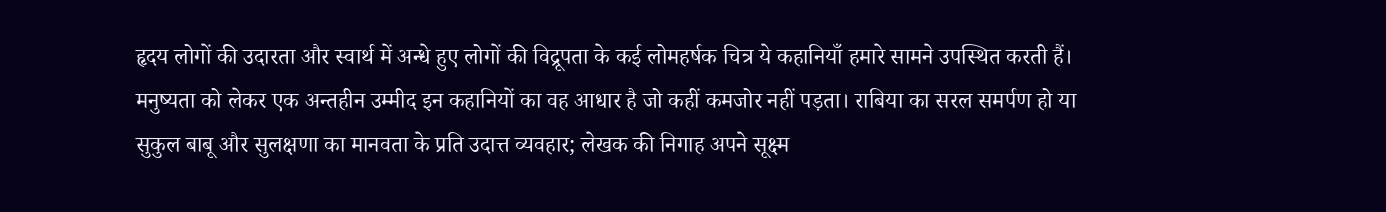हृदय लोगों की उदारता और स्वार्थ में अन्धे हुए लोगों की विद्रूपता के कई लोमहर्षक चित्र ये कहानियाँ हमारे सामने उपस्थित करती हैं। मनुष्यता को लेकर एक अन्तहीन उम्मीद इन कहानियों का वह आधार है जो कहीं कमजोर नहीं पड़ता। राबिया का सरल समर्पण हो या सुकुल बाबू और सुलक्षणा का मानवता के प्रति उदात्त व्यवहार; लेखक की निगाह अपने सूक्ष्म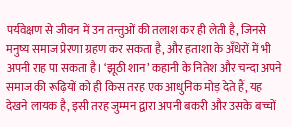पर्यवेक्षण से जीवन में उन तन्तुओं की तलाश कर ही लेती है, जिनसे मनुष्य समाज प्रेरणा ग्रहण कर सकता है, और हताशा के अँधेरों में भी अपनी राह पा सकता है। ‘झूठी शान’ कहानी के नितेश और चन्दा अपने समाज की रूढ़ियों को ही किस तरह एक आधुनिक मोड़ देते हैं, यह देखने लायक है, इसी तरह जुम्मन द्वारा अपनी बकरी और उसके बच्चों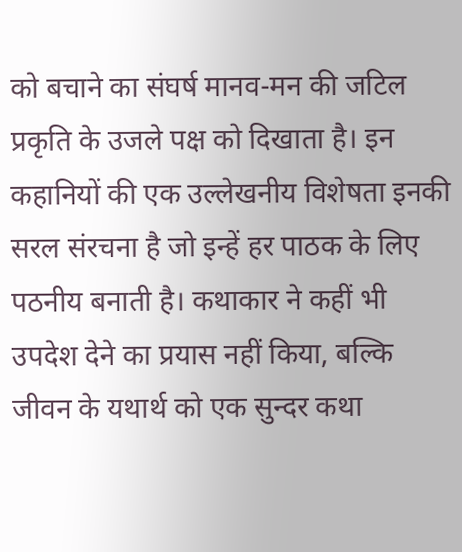को बचाने का संघर्ष मानव-मन की जटिल प्रकृति के उजले पक्ष को दिखाता है। इन कहानियों की एक उल्लेखनीय विशेषता इनकी सरल संरचना है जो इन्हें हर पाठक के लिए पठनीय बनाती है। कथाकार ने कहीं भी उपदेश देने का प्रयास नहीं किया, बल्कि जीवन के यथार्थ को एक सुन्दर कथा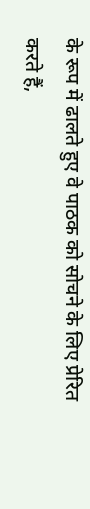के रूप में ढालते हुए वे पाठक को सोचने के लिए प्रेरित करते हैं,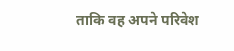ताकि वह अपने परिवेश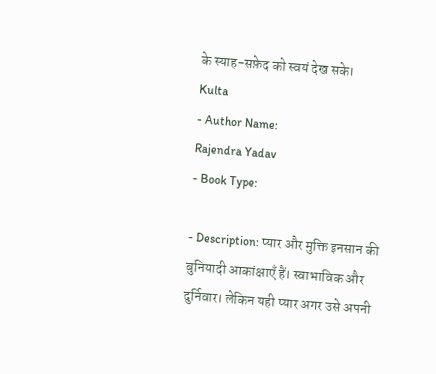के स्याह-सफ़ेद को स्वयं देख सके।
Kulta
- Author Name:
Rajendra Yadav
- Book Type:

- Description: प्यार और मुक्ति इनसान की बुनियादी आकांक्षाएँ हैं। स्वाभाविक और दुर्निवार। लेकिन यही प्यार अगर उसे अपनी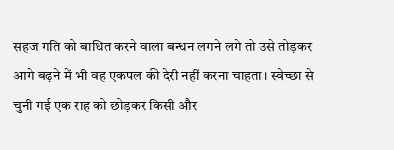सहज गति को बाधित करने वाला बन्धन लगने लगे तो उसे तोड़कर आगे बढ़ने में भी वह एकपल की देरी नहीं करना चाहता। स्वेच्छा से चुनी गई एक राह को छोड़कर किसी और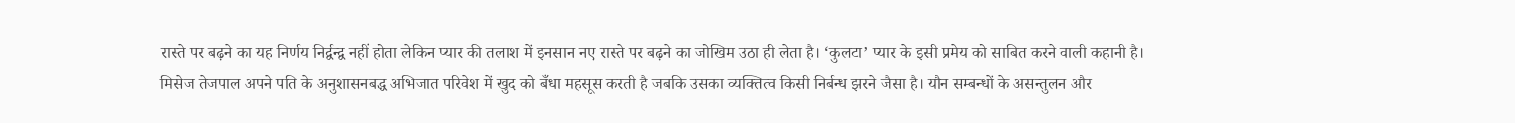रास्ते पर बढ़ने का यह निर्णय निर्द्वन्द्व नहीं होता लेकिन प्यार की तलाश में इनसान नए रास्ते पर बढ़ने का जोखिम उठा ही लेता है। ‘कुलटा’ प्यार के इसी प्रमेय को साबित करने वाली कहानी है। मिसेज तेजपाल अपने पति के अनुशासनबद्ध अभिजात परिवेश में खुद को बँधा महसूस करती है जबकि उसका व्यक्तित्व किसी निर्बन्ध झरने जैसा है। यौन सम्बन्धों के असन्तुलन और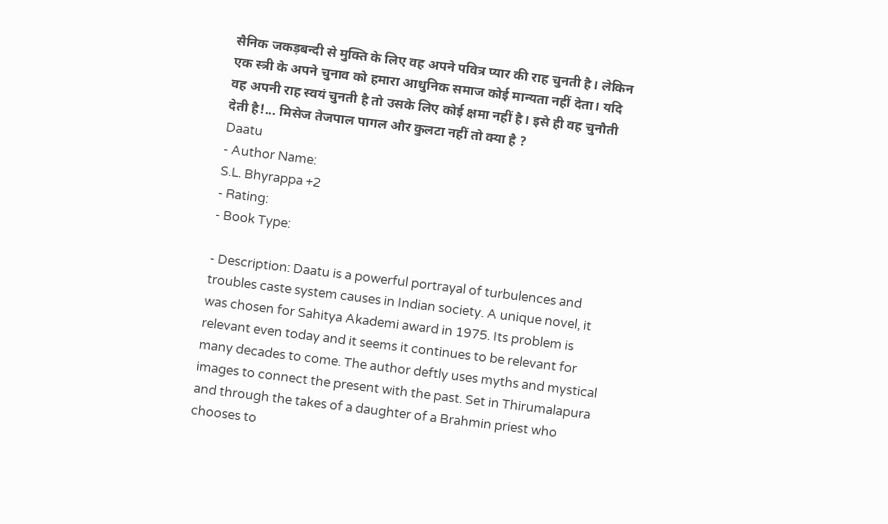सैनिक जकड़बन्दी से मुक्ति के लिए वह अपने पवित्र प्यार की राह चुनती है। लेकिन एक स्त्री के अपने चुनाव को हमारा आधुनिक समाज कोई मान्यता नहीं देता। यदि वह अपनी राह स्वयं चुनती है तो उसके लिए कोई क्षमा नहीं है। इसे ही वह चुनौती देती है!... मिसेज तेजपाल पागल और कुलटा नहीं तो क्या है ?
Daatu
- Author Name:
S.L. Bhyrappa +2
- Rating:
- Book Type:

- Description: Daatu is a powerful portrayal of turbulences and troubles caste system causes in Indian society. A unique novel, it was chosen for Sahitya Akademi award in 1975. Its problem is relevant even today and it seems it continues to be relevant for many decades to come. The author deftly uses myths and mystical images to connect the present with the past. Set in Thirumalapura and through the takes of a daughter of a Brahmin priest who chooses to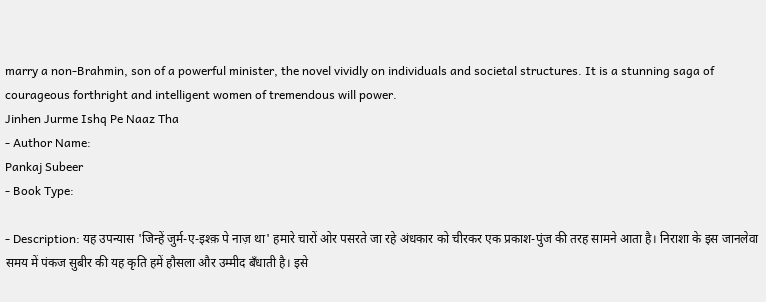marry a non-Brahmin, son of a powerful minister, the novel vividly on individuals and societal structures. It is a stunning saga of courageous forthright and intelligent women of tremendous will power.
Jinhen Jurme Ishq Pe Naaz Tha
- Author Name:
Pankaj Subeer
- Book Type:

- Description: यह उपन्यास 'जिन्हें जुर्म-ए-इश्क़ पे नाज़ था' हमारे चारों ओर पसरते जा रहे अंधकार को चीरकर एक प्रकाश-पुंज की तरह सामने आता है। निराशा के इस जानलेवा समय में पंकज सुबीर की यह कृति हमें हौसला और उम्मीद बँधाती है। इसे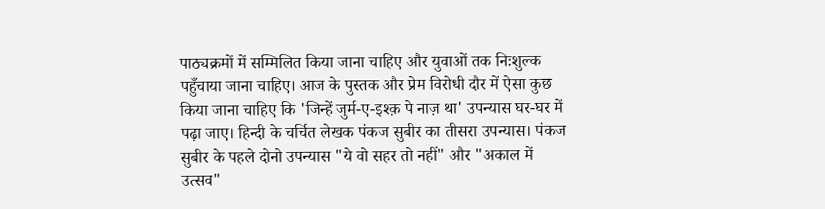पाठ्यक्रमों में सम्मिलित किया जाना चाहिए और युवाओं तक निःशुल्क पहुँचाया जाना चाहिए। आज के पुस्तक और प्रेम विरोधी दौर में ऐसा कुछ किया जाना चाहिए कि 'जिन्हें जुर्म-ए-इश्क़ पे नाज़ था' उपन्यास घर-घर में पढ़ा जाए। हिन्दी के चर्चित लेखक पंकज सुबीर का तीसरा उपन्यास। पंकज सुबीर के पहले दोनो उपन्यास "ये वो सहर तो नहीं" और "अकाल में उत्सव"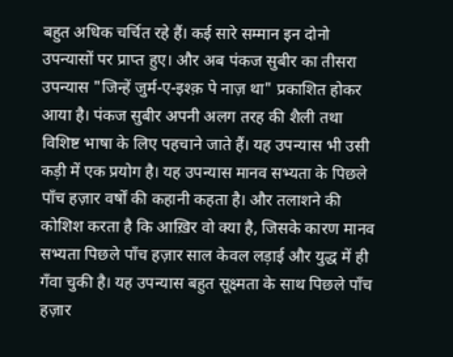बहुत अधिक चर्चित रहे हैं। कई सारे सम्मान इन दोनो उपन्यासों पर प्राप्त हुए। और अब पंकज सुबीर का तीसरा उपन्यास "जिन्हें जुर्म-ए-इश्क़ पे नाज़ था" प्रकाशित होकर आया है। पंकज सुबीर अपनी अलग तरह की शैली तथा विशिष्ट भाषा के लिए पहचाने जाते हैं। यह उपन्यास भी उसी कड़ी में एक प्रयोग है। यह उपन्यास मानव सभ्यता के पिछले पाँच हज़ार वर्षों की कहानी कहता है। और तलाशने की कोशिश करता है कि आख़िर वो क्या है, जिसके कारण मानव सभ्यता पिछले पाँच हज़ार साल केवल लड़ाई और युद्ध में ही गँवा चुकी है। यह उपन्यास बहुत सूक्ष्मता के साथ पिछले पाँच हज़ार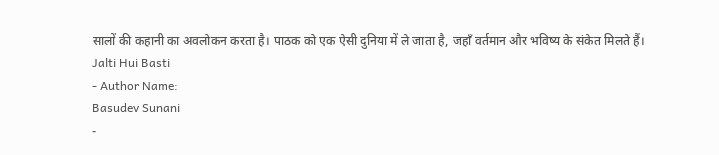सालों की कहानी का अवलोकन करता है। पाठक को एक ऐसी दुनिया में ले जाता है, जहाँ वर्तमान और भविष्य के संकेत मिलते हैं।
Jalti Hui Basti
- Author Name:
Basudev Sunani
-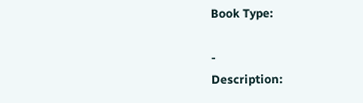Book Type:

-
Description: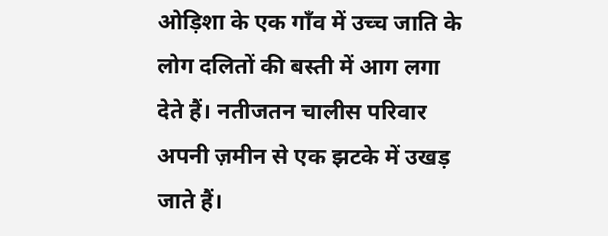ओड़िशा के एक गाँव में उच्च जाति के लोग दलितों की बस्ती में आग लगा देते हैं। नतीजतन चालीस परिवार अपनी ज़मीन से एक झटके में उखड़ जाते हैं।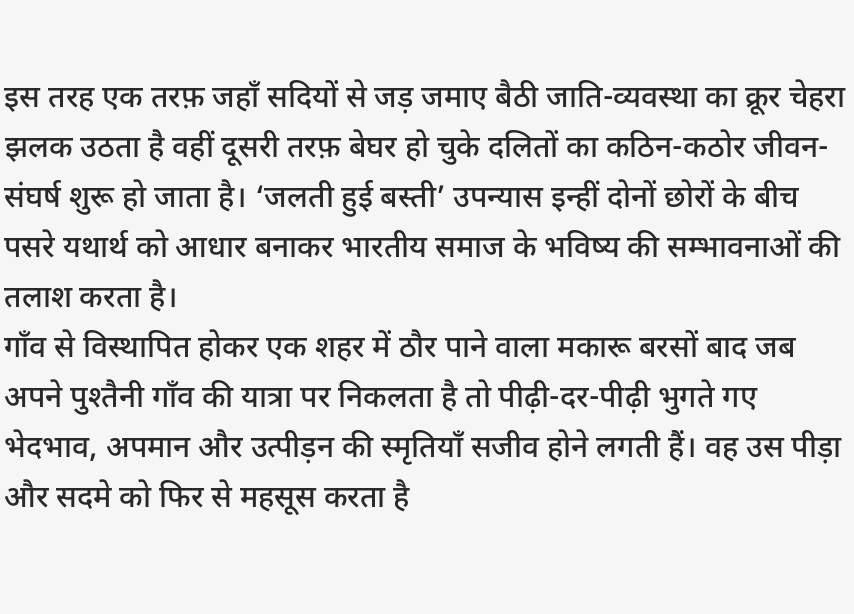इस तरह एक तरफ़ जहाँ सदियों से जड़ जमाए बैठी जाति-व्यवस्था का क्रूर चेहरा झलक उठता है वहीं दूसरी तरफ़ बेघर हो चुके दलितों का कठिन-कठोर जीवन-संघर्ष शुरू हो जाता है। ‘जलती हुई बस्ती’ उपन्यास इन्हीं दोनों छोरों के बीच पसरे यथार्थ को आधार बनाकर भारतीय समाज के भविष्य की सम्भावनाओं की तलाश करता है।
गाँव से विस्थापित होकर एक शहर में ठौर पाने वाला मकारू बरसों बाद जब अपने पुश्तैनी गाँव की यात्रा पर निकलता है तो पीढ़ी-दर-पीढ़ी भुगते गए भेदभाव, अपमान और उत्पीड़न की स्मृतियाँ सजीव होने लगती हैं। वह उस पीड़ा और सदमे को फिर से महसूस करता है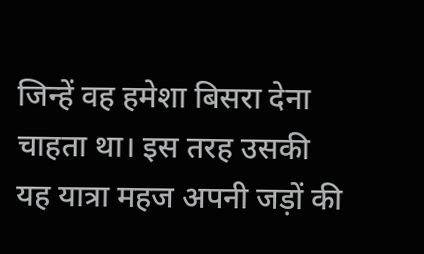जिन्हें वह हमेशा बिसरा देना चाहता था। इस तरह उसकी यह यात्रा महज अपनी जड़ों की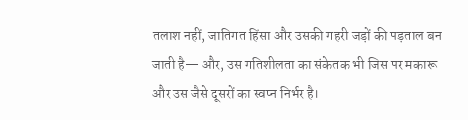तलाश नहीं, जातिगत हिंसा और उसकी गहरी जड़ों की पड़ताल बन जाती है— और, उस गतिशीलता का संकेतक भी जिस पर मकारू और उस जैसे दूसरों का स्वप्न निर्भर है।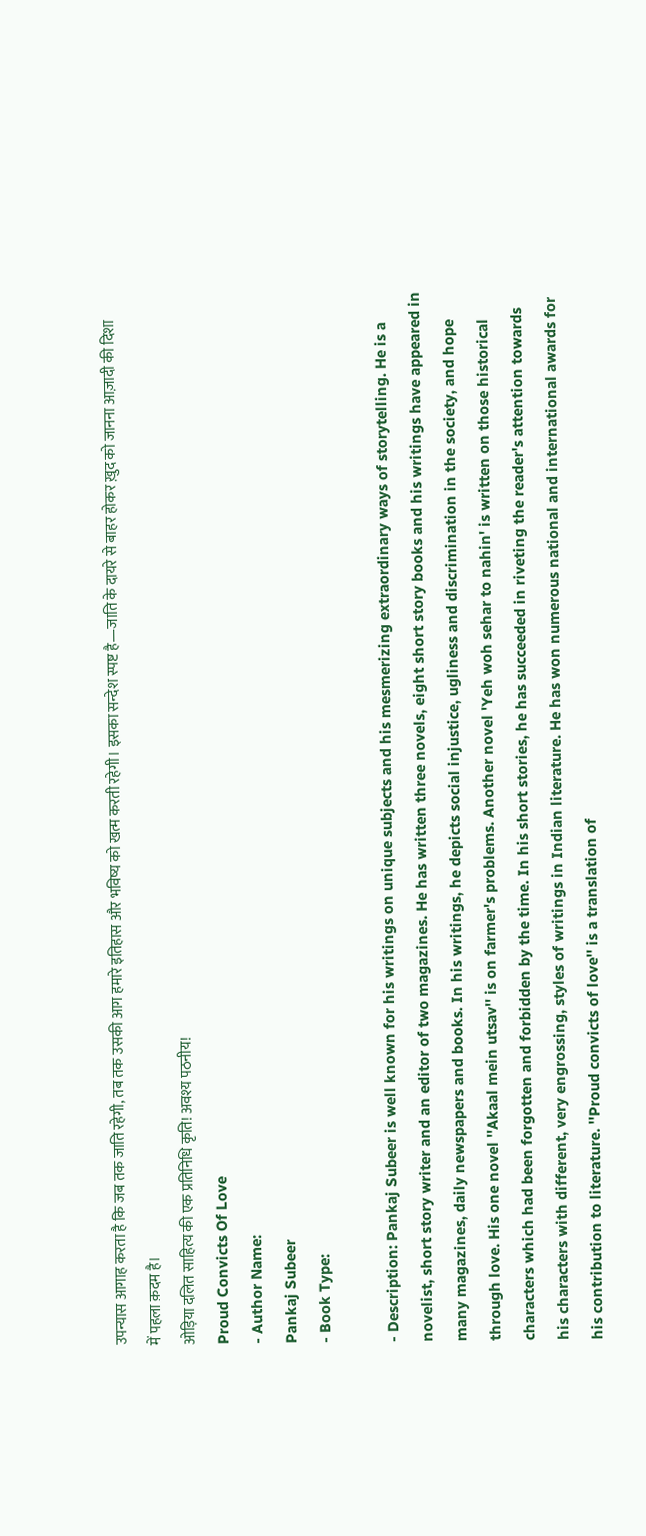उपन्यास आगाह करता है कि जब तक जाति रहेगी, तब तक उसकी आग हमारे इतिहास और भविष्य को खत्म करती रहेगी। इसका सन्देश स्पष्ट है—जाति के दायरे से बाहर होकर ख़ुद को जानना आज़ादी की दिशा में पहला क़दम है।
ओड़िया दलित साहित्य की एक प्रतिनिधि कृति! अवश्य पठनीय!
Proud Convicts Of Love
- Author Name:
Pankaj Subeer
- Book Type:

- Description: Pankaj Subeer is well known for his writings on unique subjects and his mesmerizing extraordinary ways of storytelling. He is a novelist, short story writer and an editor of two magazines. He has written three novels, eight short story books and his writings have appeared in many magazines, daily newspapers and books. In his writings, he depicts social injustice, ugliness and discrimination in the society, and hope through love. His one novel ''Akaal mein utsav'' is on farmer's problems. Another novel 'Yeh woh sehar to nahin' is written on those historical characters which had been forgotten and forbidden by the time. In his short stories, he has succeeded in riveting the reader's attention towards his characters with different, very engrossing, styles of writings in Indian literature. He has won numerous national and international awards for his contribution to literature. ''Proud convicts of love'' is a translation of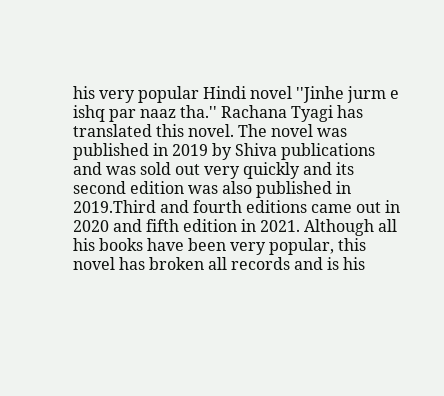his very popular Hindi novel ''Jinhe jurm e ishq par naaz tha.'' Rachana Tyagi has translated this novel. The novel was published in 2019 by Shiva publications and was sold out very quickly and its second edition was also published in 2019.Third and fourth editions came out in 2020 and fifth edition in 2021. Although all his books have been very popular, this novel has broken all records and is his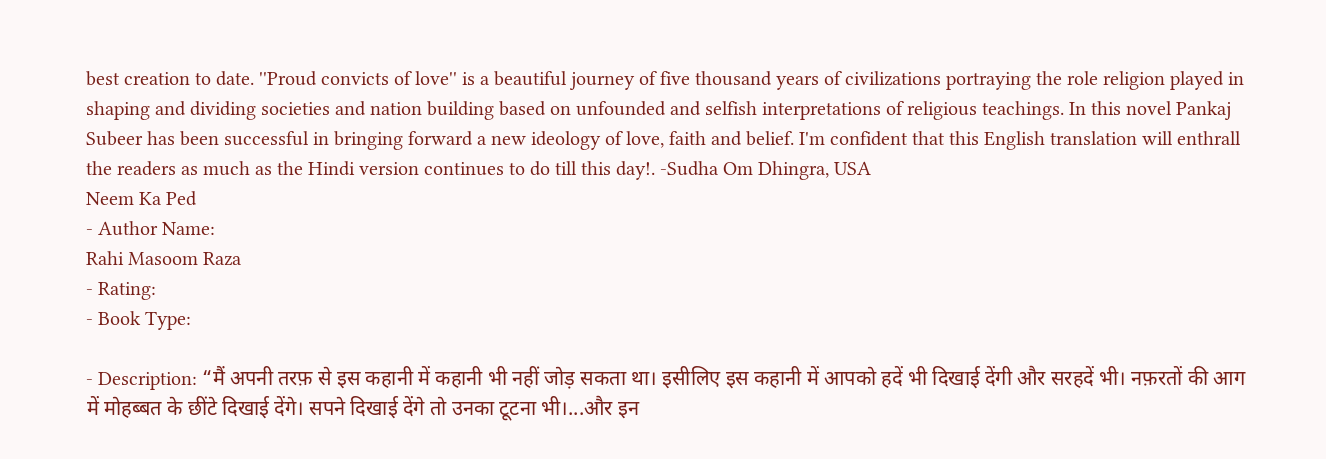best creation to date. ''Proud convicts of love'' is a beautiful journey of five thousand years of civilizations portraying the role religion played in shaping and dividing societies and nation building based on unfounded and selfish interpretations of religious teachings. In this novel Pankaj Subeer has been successful in bringing forward a new ideology of love, faith and belief. I'm confident that this English translation will enthrall the readers as much as the Hindi version continues to do till this day!. -Sudha Om Dhingra, USA
Neem Ka Ped
- Author Name:
Rahi Masoom Raza
- Rating:
- Book Type:

- Description: “मैं अपनी तरफ़ से इस कहानी में कहानी भी नहीं जोड़ सकता था। इसीलिए इस कहानी में आपको हदें भी दिखाई देंगी और सरहदें भी। नफ़रतों की आग में मोहब्बत के छींटे दिखाई देंगे। सपने दिखाई देंगे तो उनका टूटना भी।...और इन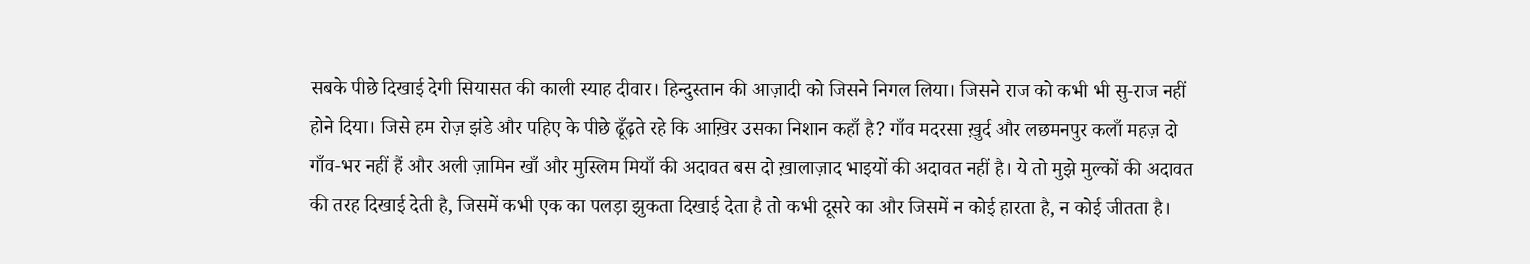सबके पीछे दिखाई देगी सियासत की काली स्याह दीवार। हिन्दुस्तान की आज़ादी को जिसने निगल लिया। जिसने राज को कभी भी सु-राज नहीं होने दिया। जिसे हम रोज़ झंडे और पहिए के पीछे ढूँढ़ते रहे कि आख़िर उसका निशान कहाँ है? गाँव मदरसा ख़ुर्द और लछमनपुर कलाँ महज़ दो गाँव-भर नहीं हैं और अली ज़ामिन खाँ और मुस्लिम मियाँ की अदावत बस दो ख़ालाज़ाद भाइयों की अदावत नहीं है। ये तो मुझे मुल्कों की अदावत की तरह दिखाई देती है, जिसमें कभी एक का पलड़ा झुकता दिखाई देता है तो कभी दूसरे का और जिसमें न कोई हारता है, न कोई जीतता है।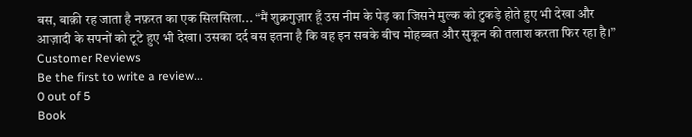बस, बाक़ी रह जाता है नफ़रत का एक सिलसिला... “मैं शुक्रगुज़ार हूँ उस नीम के पेड़ का जिसने मुल्क को टुकड़े होते हुए भी देखा और आज़ादी के सपनों को टूटे हुए भी देखा। उसका दर्द बस इतना है कि वह इन सबके बीच मोहब्बत और सुकून की तलाश करता फिर रहा है।”
Customer Reviews
Be the first to write a review...
0 out of 5
Book